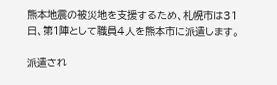熊本地震の被災地を支援するため、札幌市は31日、第1陣として職員4人を熊本市に派遣します。

派遣され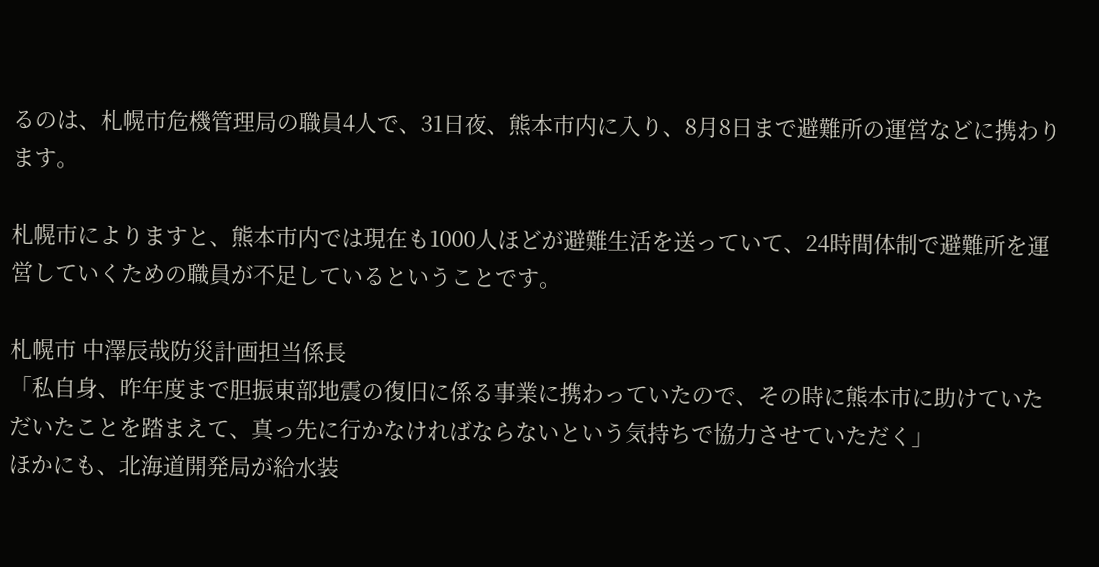るのは、札幌市危機管理局の職員4人で、31日夜、熊本市内に入り、8月8日まで避難所の運営などに携わります。

札幌市によりますと、熊本市内では現在も1000人ほどが避難生活を送っていて、24時間体制で避難所を運営していくための職員が不足しているということです。

札幌市 中澤辰哉防災計画担当係長
「私自身、昨年度まで胆振東部地震の復旧に係る事業に携わっていたので、その時に熊本市に助けていただいたことを踏まえて、真っ先に行かなければならないという気持ちで協力させていただく」
ほかにも、北海道開発局が給水装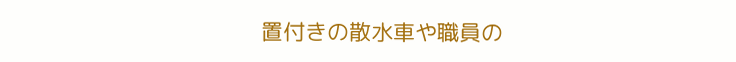置付きの散水車や職員の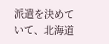派遣を決めていて、北海道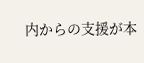内からの支援が本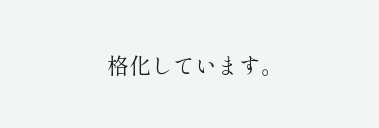格化しています。